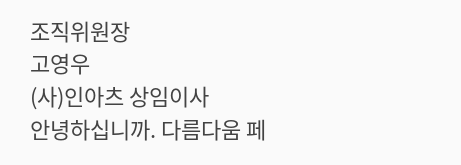조직위원장
고영우
(사)인아츠 상임이사
안녕하십니까. 다름다움 페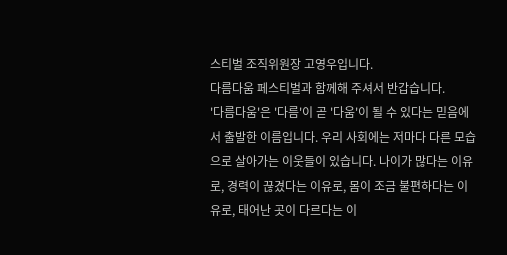스티벌 조직위원장 고영우입니다.
다름다움 페스티벌과 함께해 주셔서 반갑습니다.
'다름다움'은 '다름'이 곧 '다움'이 될 수 있다는 믿음에서 출발한 이름입니다. 우리 사회에는 저마다 다른 모습으로 살아가는 이웃들이 있습니다. 나이가 많다는 이유로, 경력이 끊겼다는 이유로, 몸이 조금 불편하다는 이유로, 태어난 곳이 다르다는 이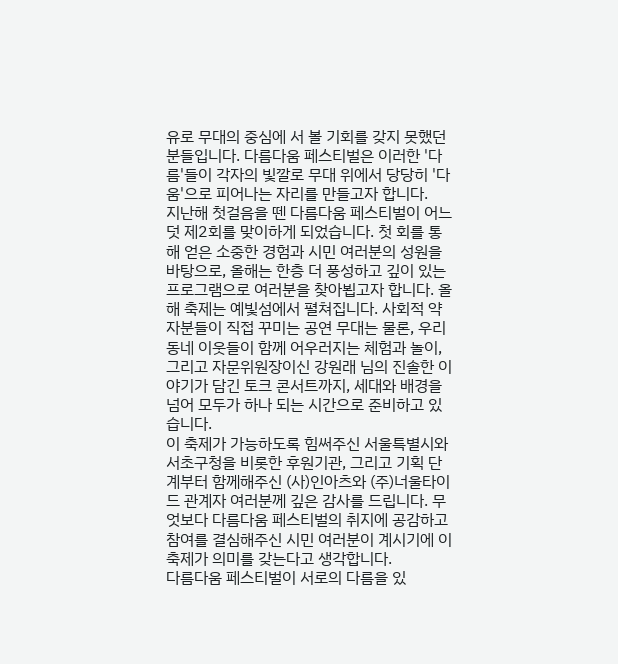유로 무대의 중심에 서 볼 기회를 갖지 못했던 분들입니다. 다름다움 페스티벌은 이러한 '다름'들이 각자의 빛깔로 무대 위에서 당당히 '다움'으로 피어나는 자리를 만들고자 합니다.
지난해 첫걸음을 뗀 다름다움 페스티벌이 어느덧 제2회를 맞이하게 되었습니다. 첫 회를 통해 얻은 소중한 경험과 시민 여러분의 성원을 바탕으로, 올해는 한층 더 풍성하고 깊이 있는 프로그램으로 여러분을 찾아뵙고자 합니다. 올해 축제는 예빛섬에서 펼쳐집니다. 사회적 약자분들이 직접 꾸미는 공연 무대는 물론, 우리 동네 이웃들이 함께 어우러지는 체험과 놀이, 그리고 자문위원장이신 강원래 님의 진솔한 이야기가 담긴 토크 콘서트까지, 세대와 배경을 넘어 모두가 하나 되는 시간으로 준비하고 있습니다.
이 축제가 가능하도록 힘써주신 서울특별시와 서초구청을 비롯한 후원기관, 그리고 기획 단계부터 함께해주신 (사)인아츠와 (주)너울타이드 관계자 여러분께 깊은 감사를 드립니다. 무엇보다 다름다움 페스티벌의 취지에 공감하고 참여를 결심해주신 시민 여러분이 계시기에 이 축제가 의미를 갖는다고 생각합니다.
다름다움 페스티벌이 서로의 다름을 있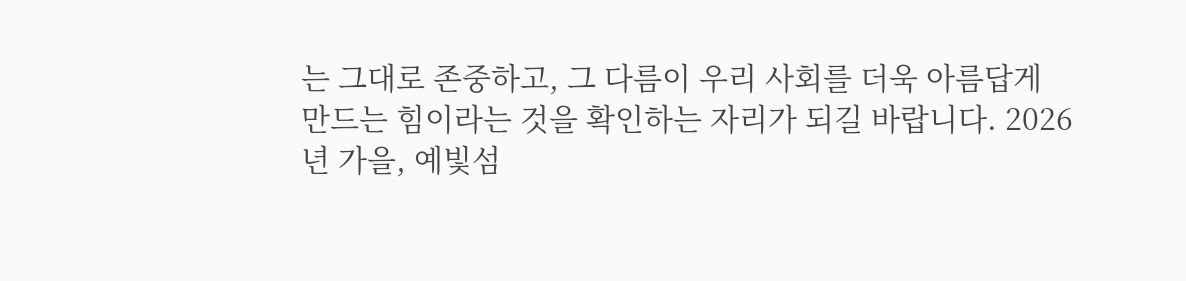는 그대로 존중하고, 그 다름이 우리 사회를 더욱 아름답게 만드는 힘이라는 것을 확인하는 자리가 되길 바랍니다. 2026년 가을, 예빛섬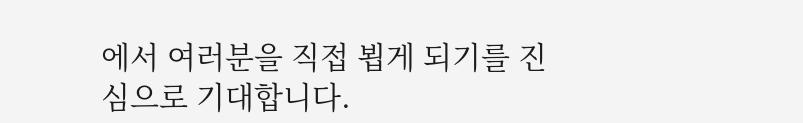에서 여러분을 직접 뵙게 되기를 진심으로 기대합니다.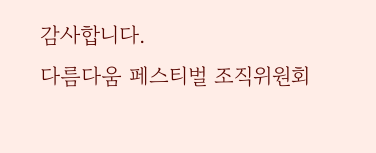감사합니다.
다름다움 페스티벌 조직위원회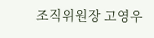조직위원장 고영우